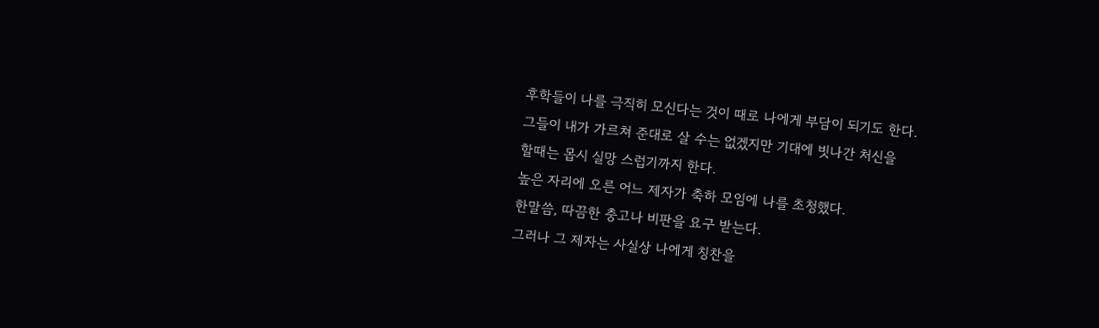후학들이 나를 극직히 모신다는 것이 때로 나에게 부담이 되기도 한다.
그들이 내가 가르쳐 준대로 살 수는 없겠지만 기대에 빗나간 처신을
할때는 몹시 실망 스럽기까지 한다.
높은 자리에 오른 어느 제자가 축하 모임에 나를 초청했다.
한말씀, 따끔한 충고나 비판을 요구 받는다.
그러나 그 제자는 사실상 나에게 칭찬을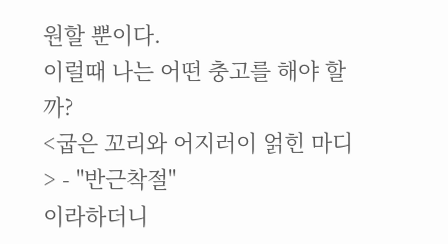원할 뿐이다.
이럴때 나는 어떤 충고를 해야 할까?
<굽은 꼬리와 어지러이 얽힌 마디> - "반근착절"
이라하더니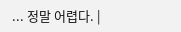... 정말 어렵다. |